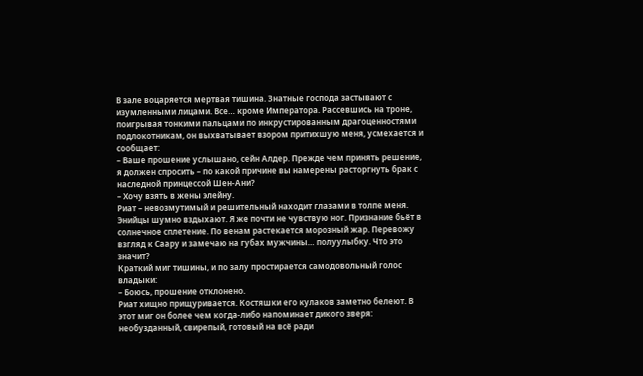В зале воцаряется мертвая тишина. Знатные господа застывают с изумленными лицами. Все… кроме Императора. Рассевшись на троне, поигрывая тонкими пальцами по инкрустированным драгоценностями подлокотникам, он выхватывает взором притихшую меня, усмехается и сообщает:
– Ваше прошение услышано, сейн Алдер. Прежде чем принять решение, я должен спросить – по какой причине вы намерены расторгнуть брак с наследной принцессой Шен-Ани?
– Хочу взять в жены элейну.
Риат – невозмутимый и решительный находит глазами в толпе меня.
Энийцы шумно вздыхают. Я же почти не чувствую ног. Признание бьёт в солнечное сплетение. По венам растекается морозный жар. Перевожу взгляд к Саару и замечаю на губах мужчины… полуулыбку. Что это значит?
Краткий миг тишины, и по залу простирается самодовольный голос владыки:
– Боюсь, прошение отклонено.
Риат хищно прищуривается. Костяшки его кулаков заметно белеют. В этот миг он более чем когда-либо напоминает дикого зверя: необузданный, свирепый, готовый на всё ради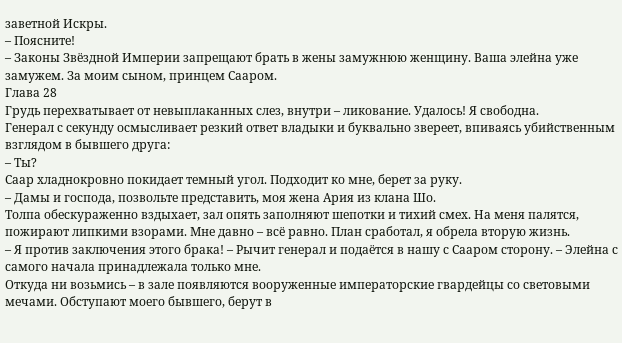заветной Искры.
– Поясните!
– Законы Звёздной Империи запрещают брать в жены замужнюю женщину. Ваша элейна уже замужем. За моим сыном, принцем Сааром.
Глава 28
Грудь перехватывает от невыплаканных слез, внутри – ликование. Удалось! Я свободна.
Генерал с секунду осмысливает резкий ответ владыки и буквально звереет, впиваясь убийственным взглядом в бывшего друга:
– Ты?
Саар хладнокровно покидает темный угол. Подходит ко мне, берет за руку.
– Дамы и господа, позвольте представить, моя жена Ария из клана Шо.
Толпа обескураженно вздыхает, зал опять заполняют шепотки и тихий смех. На меня палятся, пожирают липкими взорами. Мне давно – всё равно. План сработал, я обрела вторую жизнь.
– Я против заключения этого брака! – Рычит генерал и подаётся в нашу с Сааром сторону. – Элейна с самого начала принадлежала только мне.
Откуда ни возьмись – в зале появляются вооруженные императорские гвардейцы со световыми мечами. Обступают моего бывшего, берут в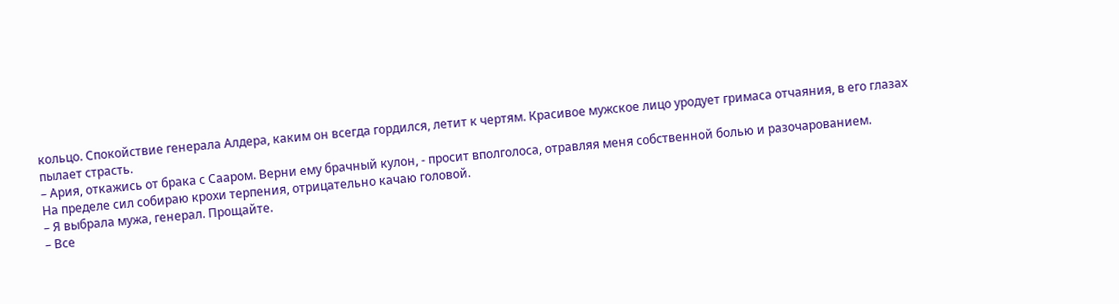кольцо. Спокойствие генерала Алдера, каким он всегда гордился, летит к чертям. Красивое мужское лицо уродует гримаса отчаяния, в его глазах пылает страсть.
– Ария, откажись от брака с Сааром. Верни ему брачный кулон, - просит вполголоса, отравляя меня собственной болью и разочарованием.
На пределе сил собираю крохи терпения, отрицательно качаю головой.
– Я выбрала мужа, генерал. Прощайте.
– Все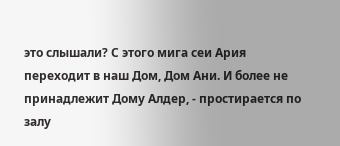это слышали? С этого мига сеи Ария переходит в наш Дом, Дом Ани. И более не принадлежит Дому Алдер, - простирается по залу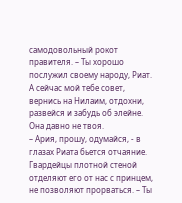самодовольный рокот правителя. – Ты хорошо послужил своему народу, Риат. А сейчас мой тебе совет, вернись на Нилаим, отдохни, развейся и забудь об элейне. Она давно не твоя.
– Ария, прошу, одумайся, - в глазах Риата бьется отчаяние. Гвардейцы плотной стеной отделяют его от нас с принцем, не позволяют прорваться. – Ты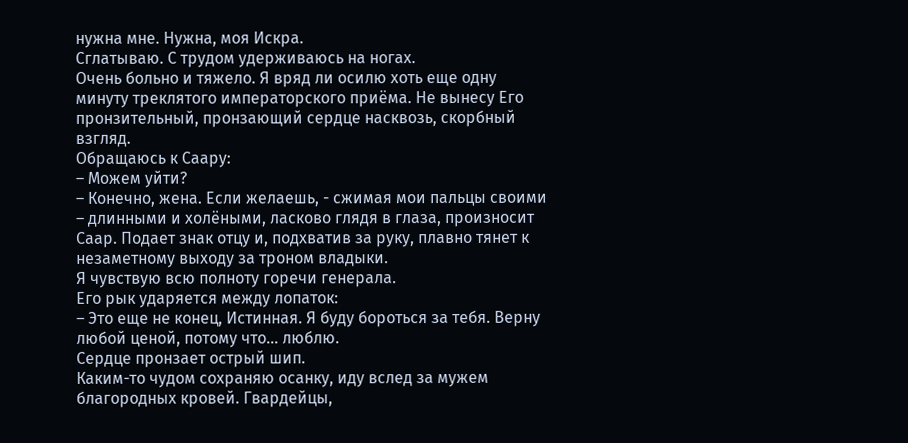нужна мне. Нужна, моя Искра.
Сглатываю. С трудом удерживаюсь на ногах.
Очень больно и тяжело. Я вряд ли осилю хоть еще одну минуту треклятого императорского приёма. Не вынесу Его пронзительный, пронзающий сердце насквозь, скорбный взгляд.
Обращаюсь к Саару:
– Можем уйти?
– Конечно, жена. Если желаешь, - сжимая мои пальцы своими – длинными и холёными, ласково глядя в глаза, произносит Саар. Подает знак отцу и, подхватив за руку, плавно тянет к незаметному выходу за троном владыки.
Я чувствую всю полноту горечи генерала.
Его рык ударяется между лопаток:
– Это еще не конец, Истинная. Я буду бороться за тебя. Верну любой ценой, потому что… люблю.
Сердце пронзает острый шип.
Каким-то чудом сохраняю осанку, иду вслед за мужем благородных кровей. Гвардейцы,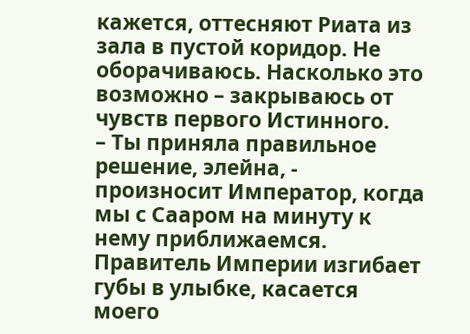кажется, оттесняют Риата из зала в пустой коридор. Не оборачиваюсь. Насколько это возможно – закрываюсь от чувств первого Истинного.
– Ты приняла правильное решение, элейна, - произносит Император, когда мы с Сааром на минуту к нему приближаемся. Правитель Империи изгибает губы в улыбке, касается моего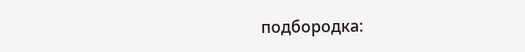подбородка: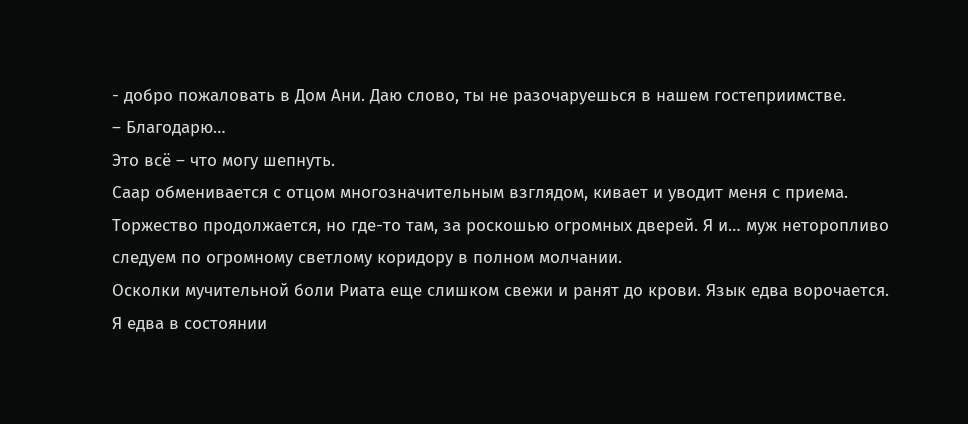- добро пожаловать в Дом Ани. Даю слово, ты не разочаруешься в нашем гостеприимстве.
– Благодарю…
Это всё – что могу шепнуть.
Саар обменивается с отцом многозначительным взглядом, кивает и уводит меня с приема. Торжество продолжается, но где-то там, за роскошью огромных дверей. Я и… муж неторопливо следуем по огромному светлому коридору в полном молчании.
Осколки мучительной боли Риата еще слишком свежи и ранят до крови. Язык едва ворочается.
Я едва в состоянии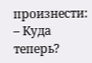произнести:
– Куда теперь?